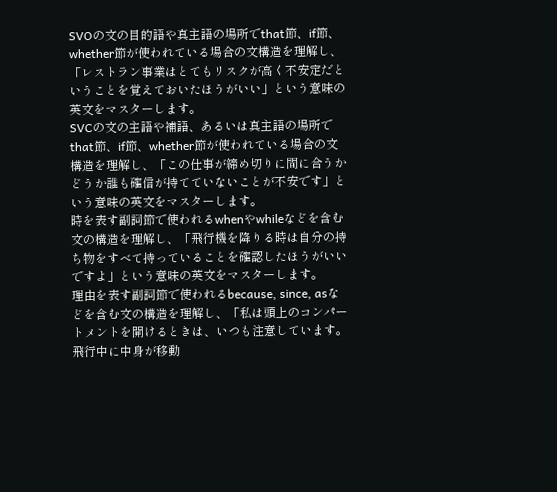SVOの文の目的語や真主語の場所でthat節、if節、whether節が使われている場合の文構造を理解し、「レストラン事業はとてもリスクが高く不安定だということを覚えておいたほうがいい」という意味の英文をマスターします。
SVCの文の主語や補語、あるいは真主語の場所でthat節、if節、whether節が使われている場合の文構造を理解し、「この仕事が締め切りに間に合うかどうか誰も確信が持てていないことが不安です」という意味の英文をマスターします。
時を表す副詞節で使われるwhenやwhileなどを含む文の構造を理解し、「飛行機を降りる時は自分の持ち物をすべて持っていることを確認したほうがいいですよ」という意味の英文をマスターします。
理由を表す副詞節で使われるbecause, since, asなどを含む文の構造を理解し、「私は頭上のコンパートメントを開けるときは、いつも注意しています。飛行中に中身が移動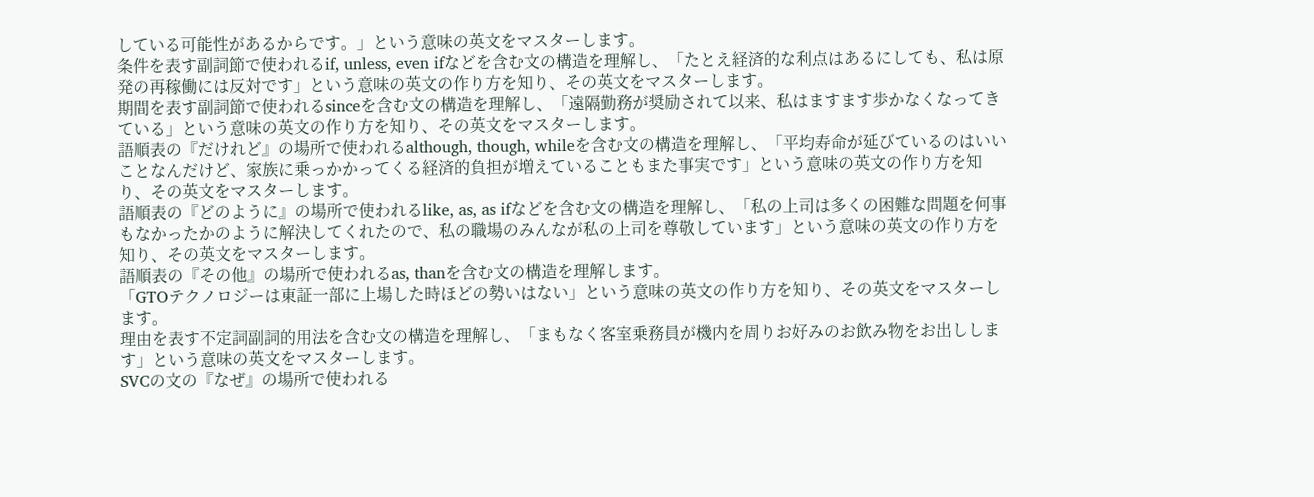している可能性があるからです。」という意味の英文をマスターします。
条件を表す副詞節で使われるif, unless, even ifなどを含む文の構造を理解し、「たとえ経済的な利点はあるにしても、私は原発の再稼働には反対です」という意味の英文の作り方を知り、その英文をマスターします。
期間を表す副詞節で使われるsinceを含む文の構造を理解し、「遠隔勤務が奨励されて以来、私はますます歩かなくなってきている」という意味の英文の作り方を知り、その英文をマスターします。
語順表の『だけれど』の場所で使われるalthough, though, whileを含む文の構造を理解し、「平均寿命が延びているのはいいことなんだけど、家族に乗っかかってくる経済的負担が増えていることもまた事実です」という意味の英文の作り方を知り、その英文をマスターします。
語順表の『どのように』の場所で使われるlike, as, as ifなどを含む文の構造を理解し、「私の上司は多くの困難な問題を何事もなかったかのように解決してくれたので、私の職場のみんなが私の上司を尊敬しています」という意味の英文の作り方を知り、その英文をマスターします。
語順表の『その他』の場所で使われるas, thanを含む文の構造を理解します。
「GTOテクノロジーは東証一部に上場した時ほどの勢いはない」という意味の英文の作り方を知り、その英文をマスターします。
理由を表す不定詞副詞的用法を含む文の構造を理解し、「まもなく客室乗務員が機内を周りお好みのお飲み物をお出しします」という意味の英文をマスターします。
SVCの文の『なぜ』の場所で使われる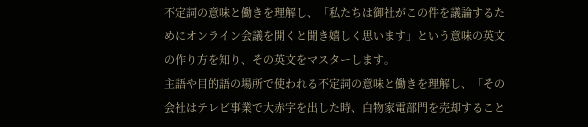不定詞の意味と働きを理解し、「私たちは御社がこの件を議論するためにオンライン会議を開くと聞き嬉しく思います」という意味の英文の作り方を知り、その英文をマスターします。
主語や目的語の場所で使われる不定詞の意味と働きを理解し、「その会社はテレビ事業で大赤字を出した時、白物家電部門を売却すること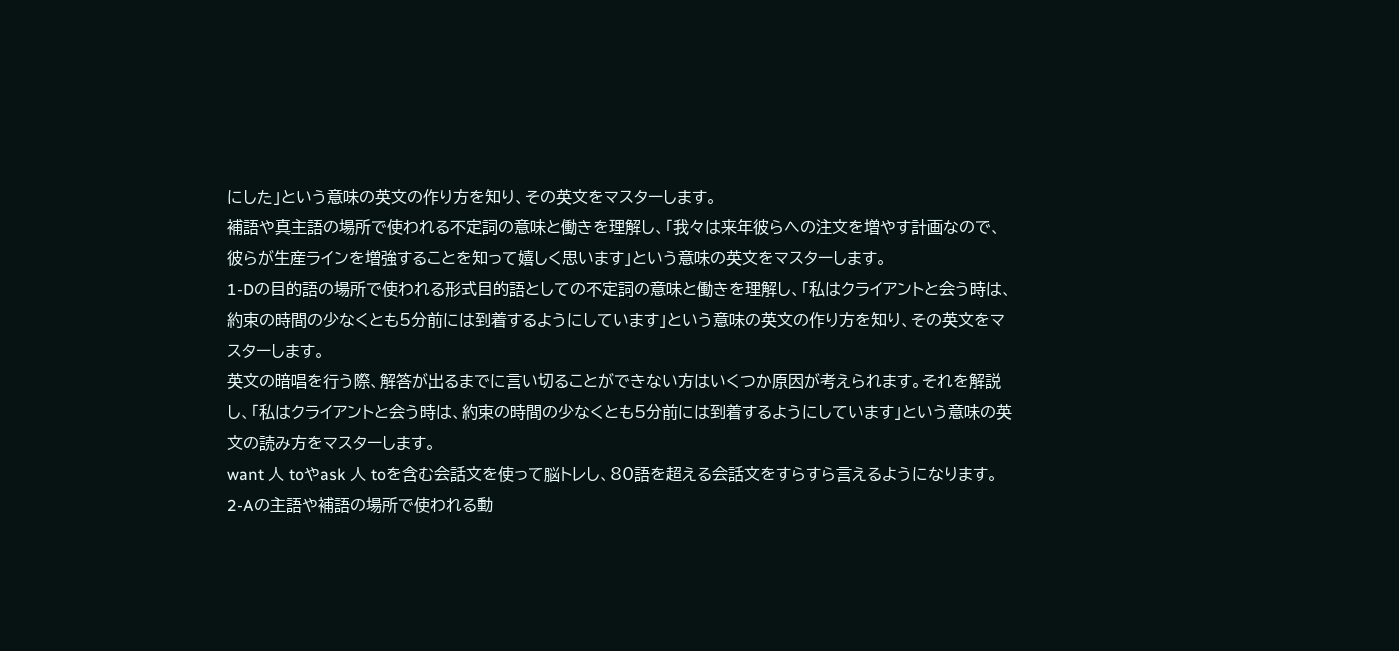にした」という意味の英文の作り方を知り、その英文をマスターします。
補語や真主語の場所で使われる不定詞の意味と働きを理解し、「我々は来年彼らへの注文を増やす計画なので、彼らが生産ラインを増強することを知って嬉しく思います」という意味の英文をマスターします。
1-Dの目的語の場所で使われる形式目的語としての不定詞の意味と働きを理解し、「私はクライアントと会う時は、約束の時間の少なくとも5分前には到着するようにしています」という意味の英文の作り方を知り、その英文をマスターします。
英文の暗唱を行う際、解答が出るまでに言い切ることができない方はいくつか原因が考えられます。それを解説し、「私はクライアントと会う時は、約束の時間の少なくとも5分前には到着するようにしています」という意味の英文の読み方をマスターします。
want 人 toやask 人 toを含む会話文を使って脳トレし、80語を超える会話文をすらすら言えるようになります。
2-Aの主語や補語の場所で使われる動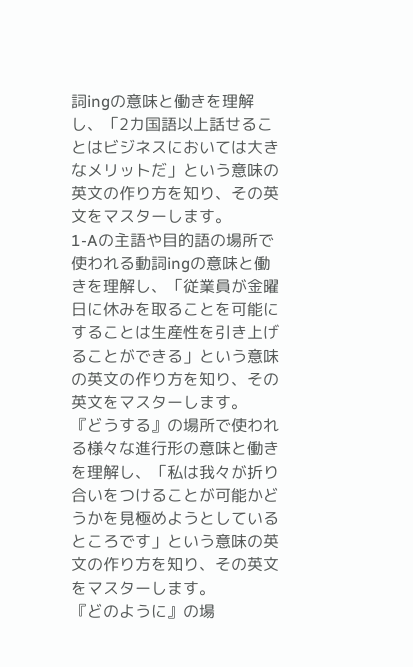詞ingの意味と働きを理解し、「2カ国語以上話せることはビジネスにおいては大きなメリットだ」という意味の英文の作り方を知り、その英文をマスターします。
1-Aの主語や目的語の場所で使われる動詞ingの意味と働きを理解し、「従業員が金曜日に休みを取ることを可能にすることは生産性を引き上げることができる」という意味の英文の作り方を知り、その英文をマスターします。
『どうする』の場所で使われる様々な進行形の意味と働きを理解し、「私は我々が折り合いをつけることが可能かどうかを見極めようとしているところです」という意味の英文の作り方を知り、その英文をマスターします。
『どのように』の場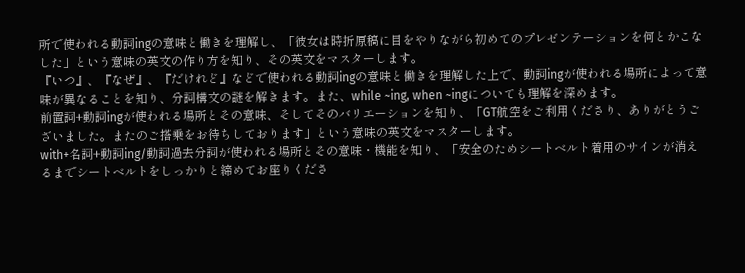所で使われる動詞ingの意味と働きを理解し、「彼女は時折原稿に目をやりながら初めてのプレゼンテーションを何とかこなした」という意味の英文の作り方を知り、その英文をマスターします。
『いつ』、『なぜ』、『だけれど』などで使われる動詞ingの意味と働きを理解した上で、動詞ingが使われる場所によって意味が異なることを知り、分詞構文の謎を解きます。また、while ~ing, when ~ingについても理解を深めます。
前置詞+動詞ingが使われる場所とその意味、そしてそのバリエーションを知り、「GT航空をご利用くださり、ありがとうございました。またのご搭乗をお待ちしております」という意味の英文をマスターします。
with+名詞+動詞ing/動詞過去分詞が使われる場所とその意味・機能を知り、「安全のためシートベルト着用のサインが消えるまでシートベルトをしっかりと締めてお座りくださ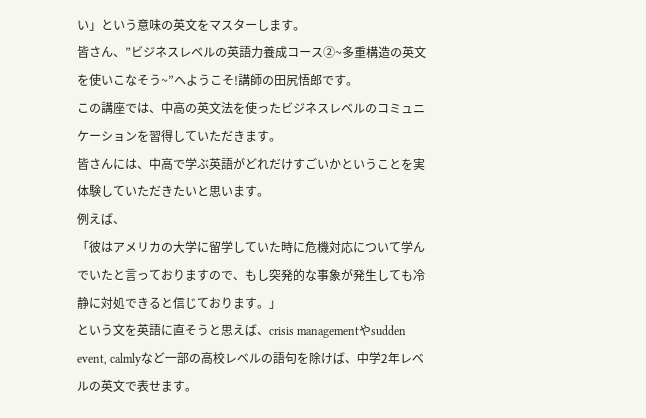い」という意味の英文をマスターします。
皆さん、”ビジネスレベルの英語力養成コース②~多重構造の英文を使いこなそう~”へようこそ!講師の田尻悟郎です。
この講座では、中高の英文法を使ったビジネスレベルのコミュニケーションを習得していただきます。
皆さんには、中高で学ぶ英語がどれだけすごいかということを実体験していただきたいと思います。
例えば、
「彼はアメリカの大学に留学していた時に危機対応について学んでいたと言っておりますので、もし突発的な事象が発生しても冷静に対処できると信じております。」
という文を英語に直そうと思えば、crisis managementやsudden event, calmlyなど一部の高校レベルの語句を除けば、中学2年レベルの英文で表せます。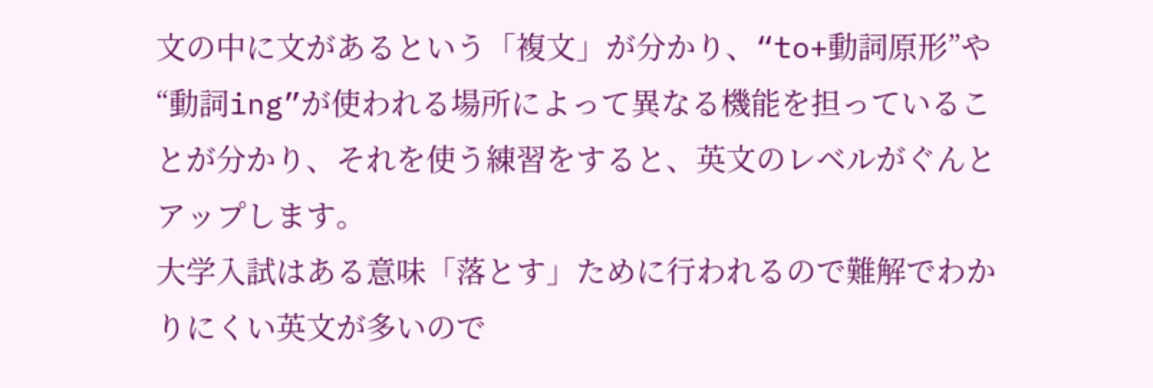文の中に文があるという「複文」が分かり、“to+動詞原形”や“動詞ing”が使われる場所によって異なる機能を担っていることが分かり、それを使う練習をすると、英文のレベルがぐんとアップします。
大学入試はある意味「落とす」ために行われるので難解でわかりにくい英文が多いので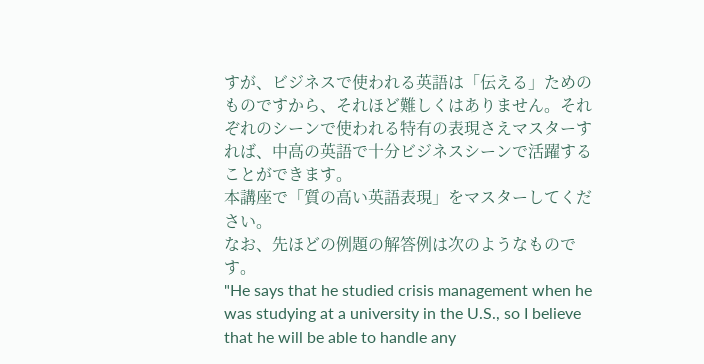すが、ビジネスで使われる英語は「伝える」ためのものですから、それほど難しくはありません。それぞれのシーンで使われる特有の表現さえマスターすれば、中高の英語で十分ビジネスシーンで活躍することができます。
本講座で「質の高い英語表現」をマスターしてください。
なお、先ほどの例題の解答例は次のようなものです。
"He says that he studied crisis management when he was studying at a university in the U.S., so I believe that he will be able to handle any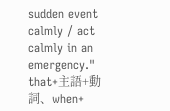sudden event calmly / act calmly in an emergency."
that+主語+動詞、when+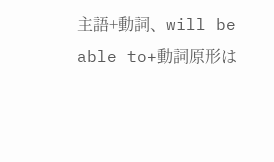主語+動詞、will be able to+動詞原形は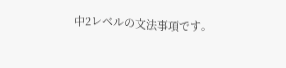中2レベルの文法事項です。